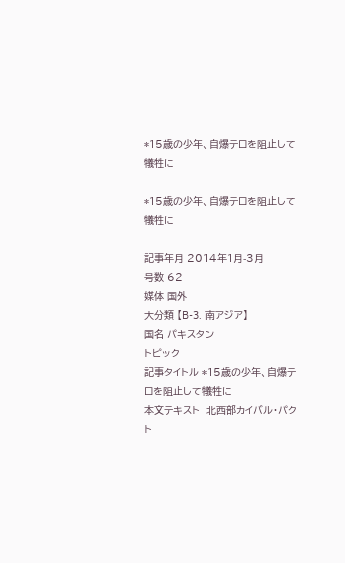*15歳の少年、自爆テロを阻止して犠牲に

*15歳の少年、自爆テロを阻止して犠牲に

記事年月 2014年1月-3月
号数 62
媒体 国外
大分類 【B-3. 南アジア】
国名 パキスタン
トピック
記事タイトル *15歳の少年、自爆テロを阻止して犠牲に
本文テキスト  北西部カイバル・パクト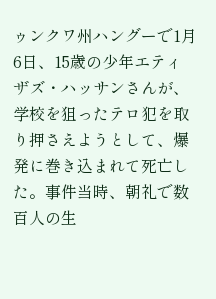ゥンクワ州ハングーで1月6日、15歳の少年エティザズ・ハッサンさんが、学校を狙ったテロ犯を取り押さえようとして、爆発に巻き込まれて死亡した。事件当時、朝礼で数百人の生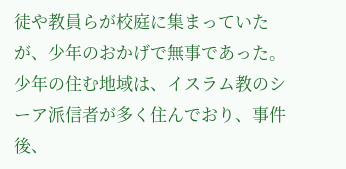徒や教員らが校庭に集まっていたが、少年のおかげで無事であった。少年の住む地域は、イスラム教のシーア派信者が多く住んでおり、事件後、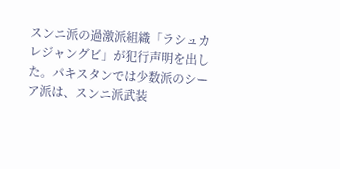スンニ派の過激派組織「ラシュカレジャングビ」が犯行声明を出した。パキスタンでは少数派のシーア派は、スンニ派武装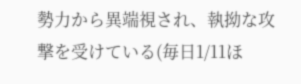勢力から異端視され、執拗な攻撃を受けている(毎日1/11ほ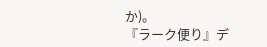か)。
『ラーク便り』デ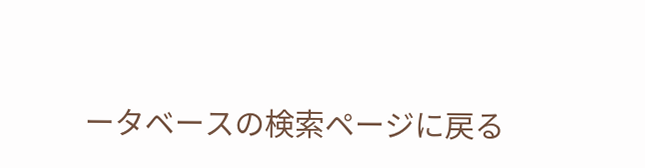ータベースの検索ページに戻る